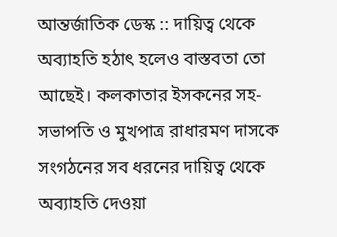আন্তর্জাতিক ডেস্ক :: দায়িত্ব থেকে অব্যাহতি হঠাৎ হলেও বাস্তবতা তো আছেই। কলকাতার ইসকনের সহ-সভাপতি ও মুখপাত্র রাধারমণ দাসকে সংগঠনের সব ধরনের দায়িত্ব থেকে অব্যাহতি দেওয়া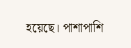হয়েছে। পাশাপাশি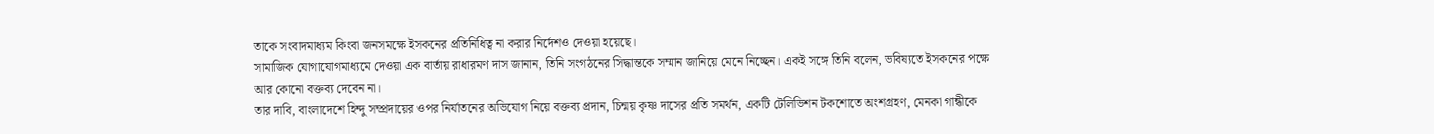তাকে সংবাদমাধ্যম কিংবা জনসমক্ষে ইসকনের প্রতিনিধিত্ব না করার নির্দেশও দেওয়া হয়েছে।
সামাজিক যোগাযোগমাধ্যমে দেওয়া এক বার্তায় রাধারমণ দাস জানান, তিনি সংগঠনের সিদ্ধান্তকে সম্মান জানিয়ে মেনে নিচ্ছেন। একই সঙ্গে তিনি বলেন, ভবিষ্যতে ইসকনের পক্ষে আর কোনো বক্তব্য দেবেন না।
তার দাবি, বাংলাদেশে হিন্দু সম্প্রদায়ের ওপর নির্যাতনের অভিযোগ নিয়ে বক্তব্য প্রদান, চিন্ময় কৃষ্ণ দাসের প্রতি সমর্থন, একটি টেলিভিশন টকশোতে অংশগ্রহণ, মেনকা গান্ধীকে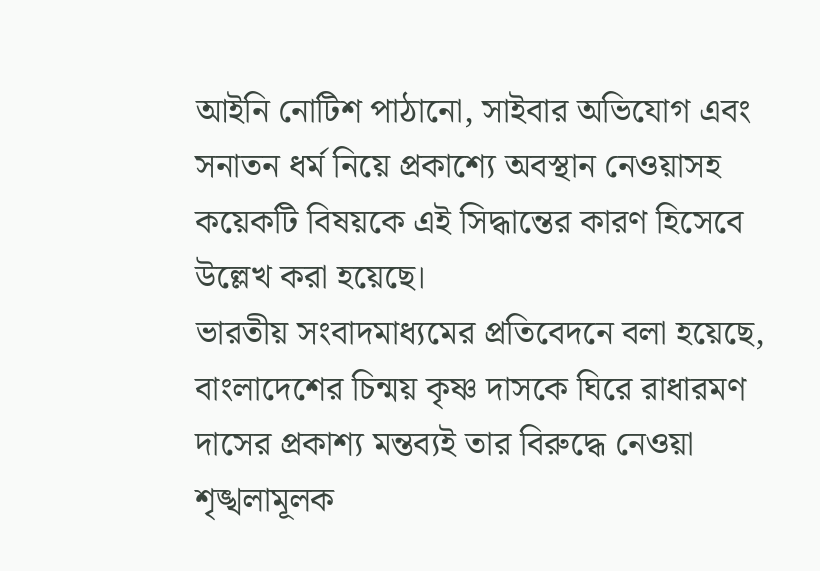আইনি নোটিশ পাঠানো, সাইবার অভিযোগ এবং সনাতন ধর্ম নিয়ে প্রকাশ্যে অবস্থান নেওয়াসহ কয়েকটি বিষয়কে এই সিদ্ধান্তের কারণ হিসেবে উল্লেখ করা হয়েছে।
ভারতীয় সংবাদমাধ্যমের প্রতিবেদনে বলা হয়েছে, বাংলাদেশের চিন্ময় কৃষ্ণ দাসকে ঘিরে রাধারমণ দাসের প্রকাশ্য মন্তব্যই তার বিরুদ্ধে নেওয়া শৃঙ্খলামূলক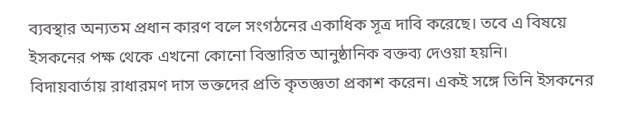ব্যবস্থার অন্যতম প্রধান কারণ বলে সংগঠনের একাধিক সূত্র দাবি করেছে। তবে এ বিষয়ে ইসকনের পক্ষ থেকে এখনো কোনো বিস্তারিত আনুষ্ঠানিক বক্তব্য দেওয়া হয়নি।
বিদায়বার্তায় রাধারমণ দাস ভক্তদের প্রতি কৃতজ্ঞতা প্রকাশ করেন। একই সঙ্গে তিনি ইসকনের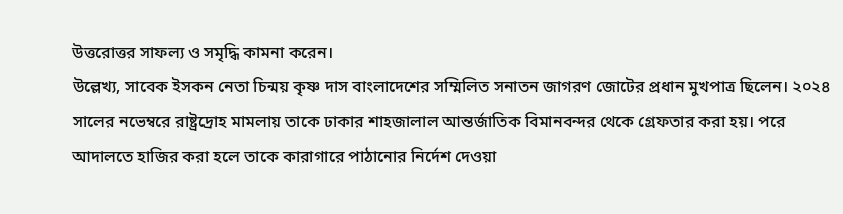উত্তরোত্তর সাফল্য ও সমৃদ্ধি কামনা করেন।
উল্লেখ্য, সাবেক ইসকন নেতা চিন্ময় কৃষ্ণ দাস বাংলাদেশের সম্মিলিত সনাতন জাগরণ জোটের প্রধান মুখপাত্র ছিলেন। ২০২৪ সালের নভেম্বরে রাষ্ট্রদ্রোহ মামলায় তাকে ঢাকার শাহজালাল আন্তর্জাতিক বিমানবন্দর থেকে গ্রেফতার করা হয়। পরে আদালতে হাজির করা হলে তাকে কারাগারে পাঠানোর নির্দেশ দেওয়া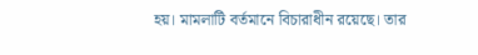হয়। মামলাটি বর্তমানে বিচারাধীন রয়েছে। তার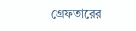গ্রেফতারের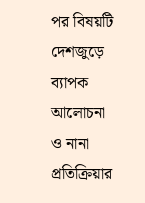পর বিষয়টি দেশজুড়ে ব্যাপক আলোচনা ও নানা প্রতিক্রিয়ার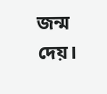জন্ম দেয়।